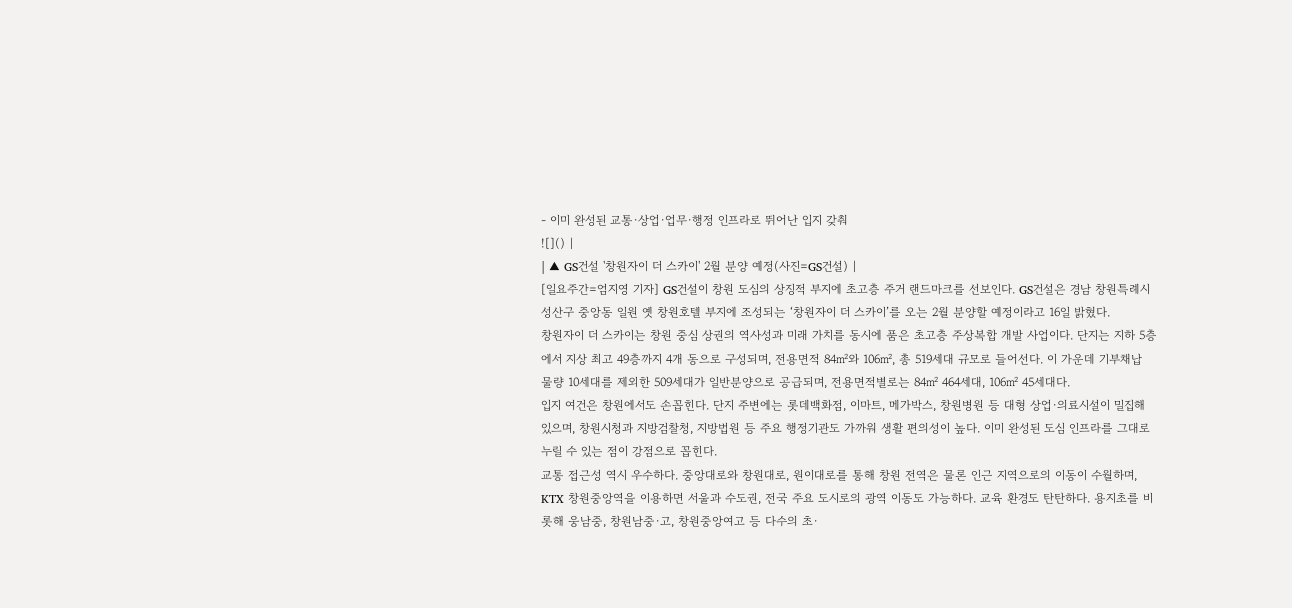- 이미 완성된 교통·상업·업무·행정 인프라로 뛰어난 입지 갖춰
![]() |
| ▲ GS건설 '창원자이 더 스카이' 2월 분양 예정(사진=GS건설) |
[일요주간=엄지영 기자] GS건설이 창원 도심의 상징적 부지에 초고층 주거 랜드마크를 선보인다. GS건설은 경남 창원특례시 성산구 중앙동 일원 옛 창원호텔 부지에 조성되는 ‘창원자이 더 스카이’를 오는 2월 분양할 예정이라고 16일 밝혔다.
창원자이 더 스카이는 창원 중심 상권의 역사성과 미래 가치를 동시에 품은 초고층 주상복합 개발 사업이다. 단지는 지하 5층에서 지상 최고 49층까지 4개 동으로 구성되며, 전용면적 84㎡와 106㎡, 총 519세대 규모로 들어선다. 이 가운데 기부채납 물량 10세대를 제외한 509세대가 일반분양으로 공급되며, 전용면적별로는 84㎡ 464세대, 106㎡ 45세대다.
입지 여건은 창원에서도 손꼽힌다. 단지 주변에는 롯데백화점, 이마트, 메가박스, 창원병원 등 대형 상업·의료시설이 밀집해 있으며, 창원시청과 지방검찰청, 지방법원 등 주요 행정기관도 가까워 생활 편의성이 높다. 이미 완성된 도심 인프라를 그대로 누릴 수 있는 점이 강점으로 꼽힌다.
교통 접근성 역시 우수하다. 중앙대로와 창원대로, 원이대로를 통해 창원 전역은 물론 인근 지역으로의 이동이 수월하며, KTX 창원중앙역을 이용하면 서울과 수도권, 전국 주요 도시로의 광역 이동도 가능하다. 교육 환경도 탄탄하다. 용지초를 비롯해 웅남중, 창원남중·고, 창원중앙여고 등 다수의 초·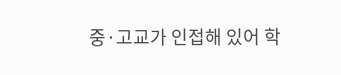중·고교가 인접해 있어 학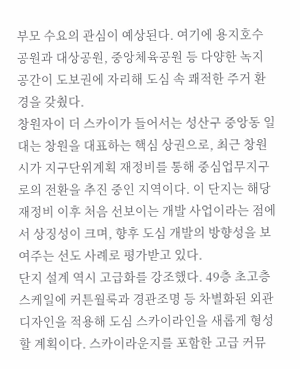부모 수요의 관심이 예상된다. 여기에 용지호수공원과 대상공원, 중앙체육공원 등 다양한 녹지 공간이 도보권에 자리해 도심 속 쾌적한 주거 환경을 갖췄다.
창원자이 더 스카이가 들어서는 성산구 중앙동 일대는 창원을 대표하는 핵심 상권으로, 최근 창원시가 지구단위계획 재정비를 통해 중심업무지구로의 전환을 추진 중인 지역이다. 이 단지는 해당 재정비 이후 처음 선보이는 개발 사업이라는 점에서 상징성이 크며, 향후 도심 개발의 방향성을 보여주는 선도 사례로 평가받고 있다.
단지 설계 역시 고급화를 강조했다. 49층 초고층 스케일에 커튼월룩과 경관조명 등 차별화된 외관 디자인을 적용해 도심 스카이라인을 새롭게 형성할 계획이다. 스카이라운지를 포함한 고급 커뮤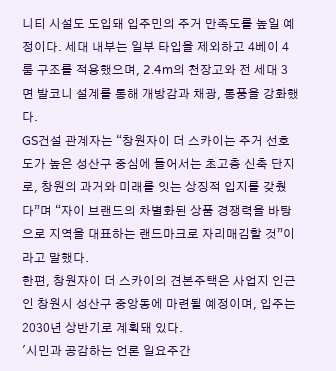니티 시설도 도입돼 입주민의 주거 만족도를 높일 예정이다. 세대 내부는 일부 타입을 제외하고 4베이 4룸 구조를 적용했으며, 2.4m의 천장고와 전 세대 3면 발코니 설계를 통해 개방감과 채광, 통풍을 강화했다.
GS건설 관계자는 “창원자이 더 스카이는 주거 선호도가 높은 성산구 중심에 들어서는 초고층 신축 단지로, 창원의 과거와 미래를 잇는 상징적 입지를 갖췄다”며 “자이 브랜드의 차별화된 상품 경쟁력을 바탕으로 지역을 대표하는 랜드마크로 자리매김할 것”이라고 말했다.
한편, 창원자이 더 스카이의 견본주택은 사업지 인근인 창원시 성산구 중앙동에 마련될 예정이며, 입주는 2030년 상반기로 계획돼 있다.
'시민과 공감하는 언론 일요주간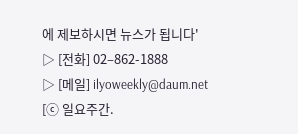에 제보하시면 뉴스가 됩니다'
▷ [전화] 02–862-1888
▷ [메일] ilyoweekly@daum.net
[ⓒ 일요주간.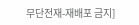무단전재-재배포 금지]